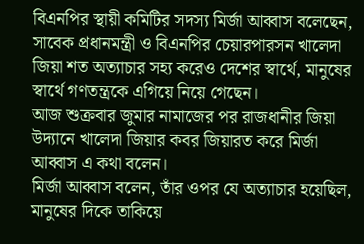বিএনপির স্থায়ী কমিটির সদস্য মির্জা আব্বাস বলেছেন, সাবেক প্রধানমন্ত্রী ও বিএনপির চেয়ারপারসন খালেদা জিয়া শত অত্যাচার সহ্য করেও দেশের স্বার্থে, মানুষের স্বার্থে গণতন্ত্রকে এগিয়ে নিয়ে গেছেন।
আজ শুক্রবার জুমার নামাজের পর রাজধানীর জিয়া উদ্যানে খালেদা জিয়ার কবর জিয়ারত করে মির্জা আব্বাস এ কথা বলেন।
মির্জা আব্বাস বলেন, তাঁর ওপর যে অত্যাচার হয়েছিল, মানুষের দিকে তাকিয়ে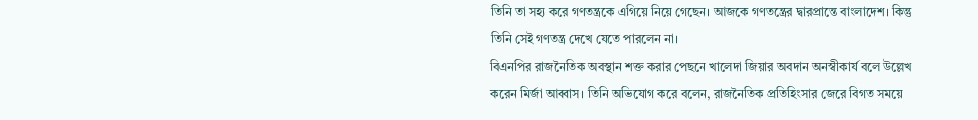তিনি তা সহ্য করে গণতন্ত্রকে এগিয়ে নিয়ে গেছেন। আজকে গণতন্ত্রের দ্বারপ্রান্তে বাংলাদেশ। কিন্তু তিনি সেই গণতন্ত্র দেখে যেতে পারলেন না।
বিএনপির রাজনৈতিক অবস্থান শক্ত করার পেছনে খালেদা জিয়ার অবদান অনস্বীকার্য বলে উল্লেখ করেন মির্জা আব্বাস। তিনি অভিযোগ করে বলেন, রাজনৈতিক প্রতিহিংসার জেরে বিগত সময়ে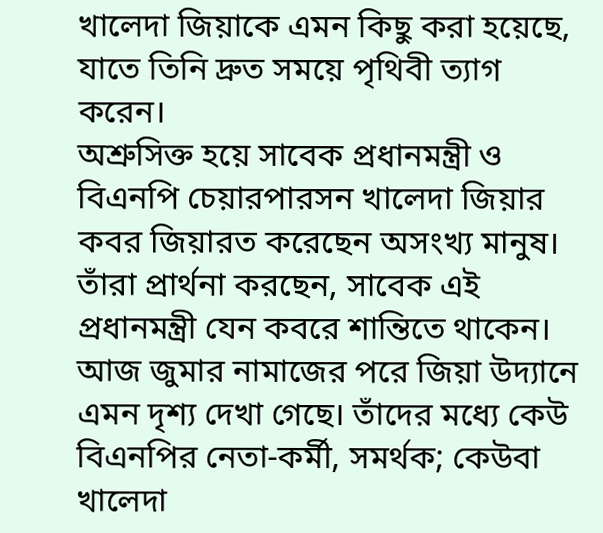খালেদা জিয়াকে এমন কিছু করা হয়েছে, যাতে তিনি দ্রুত সময়ে পৃথিবী ত্যাগ করেন।
অশ্রুসিক্ত হয়ে সাবেক প্রধানমন্ত্রী ও বিএনপি চেয়ারপারসন খালেদা জিয়ার কবর জিয়ারত করেছেন অসংখ্য মানুষ। তাঁরা প্রার্থনা করছেন, সাবেক এই প্রধানমন্ত্রী যেন কবরে শান্তিতে থাকেন।
আজ জুমার নামাজের পরে জিয়া উদ্যানে এমন দৃশ্য দেখা গেছে। তাঁদের মধ্যে কেউ বিএনপির নেতা-কর্মী, সমর্থক; কেউবা খালেদা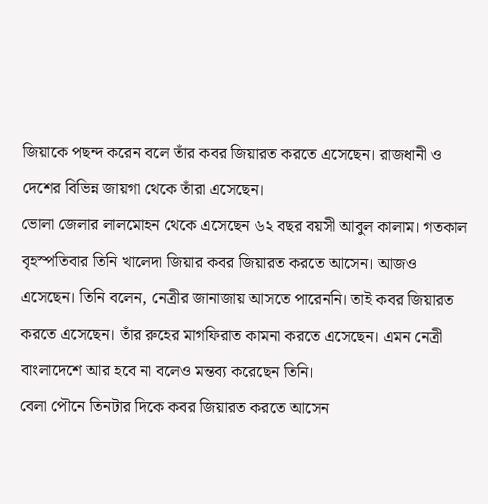জিয়াকে পছন্দ করেন বলে তাঁর কবর জিয়ারত করতে এসেছেন। রাজধানী ও দেশের বিভিন্ন জায়গা থেকে তাঁরা এসেছেন।
ভোলা জেলার লালমোহন থেকে এসেছেন ৬২ বছর বয়সী আবুল কালাম। গতকাল বৃহস্পতিবার তিনি খালেদা জিয়ার কবর জিয়ারত করতে আসেন। আজও এসেছেন। তিনি বলেন, নেত্রীর জানাজায় আসতে পারেননি। তাই কবর জিয়ারত করতে এসেছেন। তাঁর রুহের মাগফিরাত কামনা করতে এসেছেন। এমন নেত্রী বাংলাদেশে আর হবে না বলেও মন্তব্য করেছেন তিনি।
বেলা পৌনে তিনটার দিকে কবর জিয়ারত করতে আসেন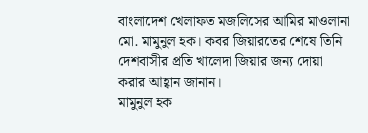বাংলাদেশ খেলাফত মজলিসের আমির মাওলানা মো. মামুনুল হক। কবর জিয়ারতের শেষে তিনি দেশবাসীর প্রতি খালেদা জিয়ার জন্য দোয়া করার আহ্বান জানান।
মামুনুল হক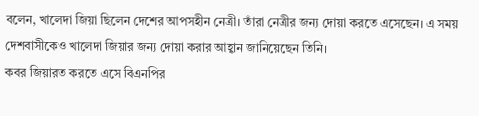বলেন, খালেদা জিয়া ছিলেন দেশের আপসহীন নেত্রী। তাঁরা নেত্রীর জন্য দোয়া করতে এসেছেন। এ সময় দেশবাসীকেও খালেদা জিয়ার জন্য দোয়া করার আহ্বান জানিয়েছেন তিনি।
কবর জিয়ারত করতে এসে বিএনপির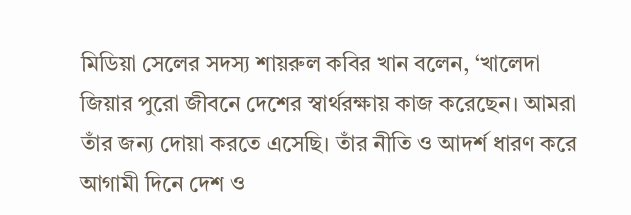মিডিয়া সেলের সদস্য শায়রুল কবির খান বলেন, ‘খালেদা জিয়ার পুরো জীবনে দেশের স্বার্থরক্ষায় কাজ করেছেন। আমরা তাঁর জন্য দোয়া করতে এসেছি। তাঁর নীতি ও আদর্শ ধারণ করে আগামী দিনে দেশ ও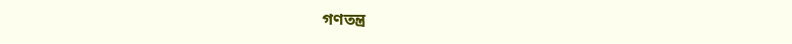গণতন্ত্র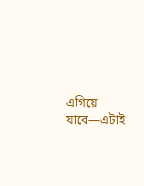এগিয়ে যাবে—এটাই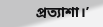প্রত্যাশা।’